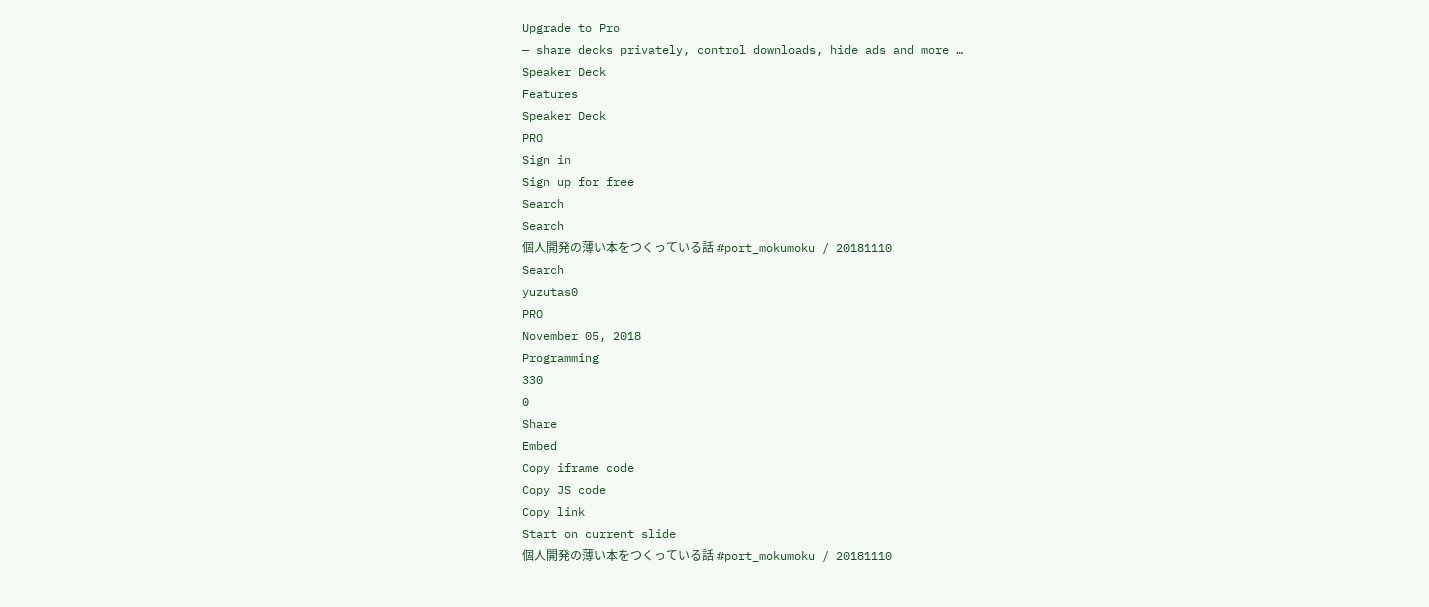Upgrade to Pro
— share decks privately, control downloads, hide ads and more …
Speaker Deck
Features
Speaker Deck
PRO
Sign in
Sign up for free
Search
Search
個人開発の薄い本をつくっている話 #port_mokumoku / 20181110
Search
yuzutas0
PRO
November 05, 2018
Programming
330
0
Share
Embed
Copy iframe code
Copy JS code
Copy link
Start on current slide
個人開発の薄い本をつくっている話 #port_mokumoku / 20181110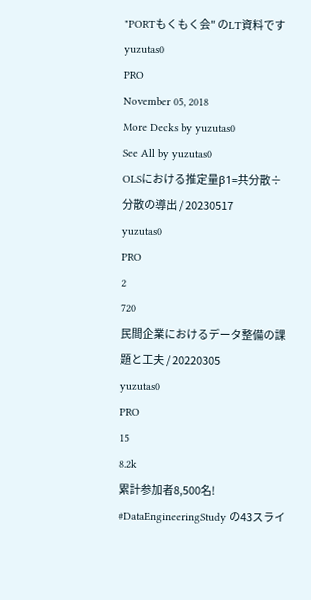"PORTもくもく会" のLT資料です
yuzutas0
PRO
November 05, 2018
More Decks by yuzutas0
See All by yuzutas0
OLSにおける推定量β1=共分散÷分散の導出 / 20230517
yuzutas0
PRO
2
720
民間企業におけるデータ整備の課題と工夫 / 20220305
yuzutas0
PRO
15
8.2k
累計参加者8,500名! #DataEngineeringStudy の43スライ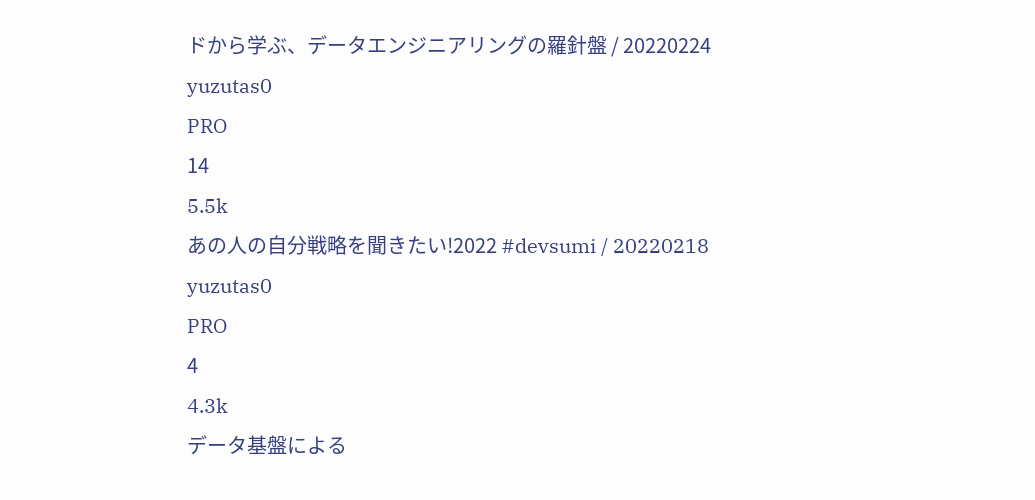ドから学ぶ、データエンジニアリングの羅針盤 / 20220224
yuzutas0
PRO
14
5.5k
あの人の自分戦略を聞きたい!2022 #devsumi / 20220218
yuzutas0
PRO
4
4.3k
データ基盤による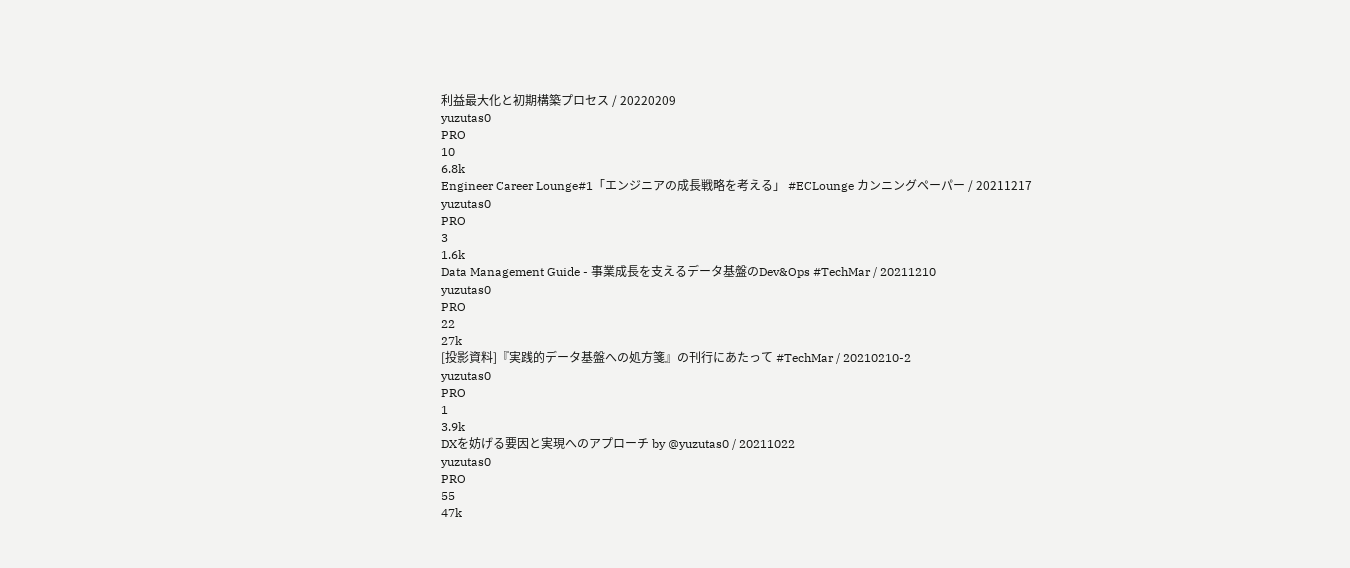利益最大化と初期構築プロセス / 20220209
yuzutas0
PRO
10
6.8k
Engineer Career Lounge#1「エンジニアの成長戦略を考える」 #ECLounge カンニングペーパー / 20211217
yuzutas0
PRO
3
1.6k
Data Management Guide - 事業成長を支えるデータ基盤のDev&Ops #TechMar / 20211210
yuzutas0
PRO
22
27k
[投影資料]『実践的データ基盤への処方箋』の刊行にあたって #TechMar / 20210210-2
yuzutas0
PRO
1
3.9k
DXを妨げる要因と実現へのアプローチ by @yuzutas0 / 20211022
yuzutas0
PRO
55
47k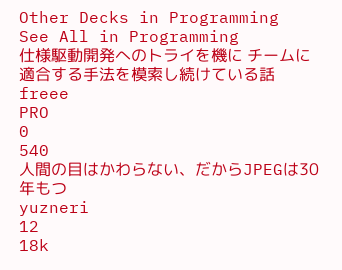Other Decks in Programming
See All in Programming
仕様駆動開発へのトライを機に チームに適合する手法を模索し続けている話
freee
PRO
0
540
人間の目はかわらない、だからJPEGは30年もつ
yuzneri
12
18k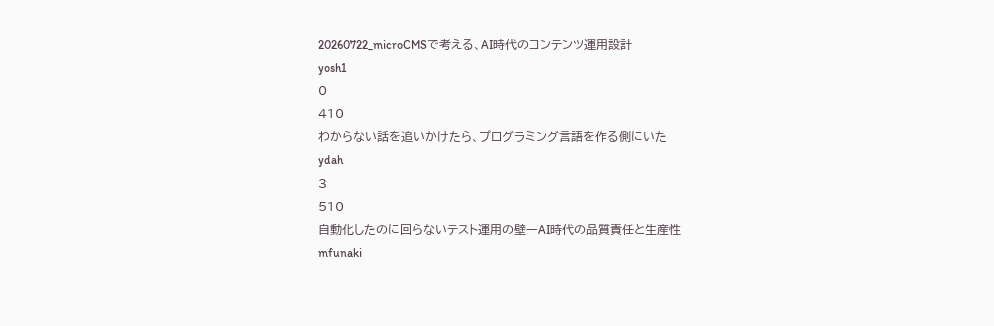20260722_microCMSで考える、AI時代のコンテンツ運用設計
yosh1
0
410
わからない話を追いかけたら、プログラミング言語を作る側にいた
ydah
3
510
自動化したのに回らないテスト運用の壁ーAI時代の品質責任と生産性
mfunaki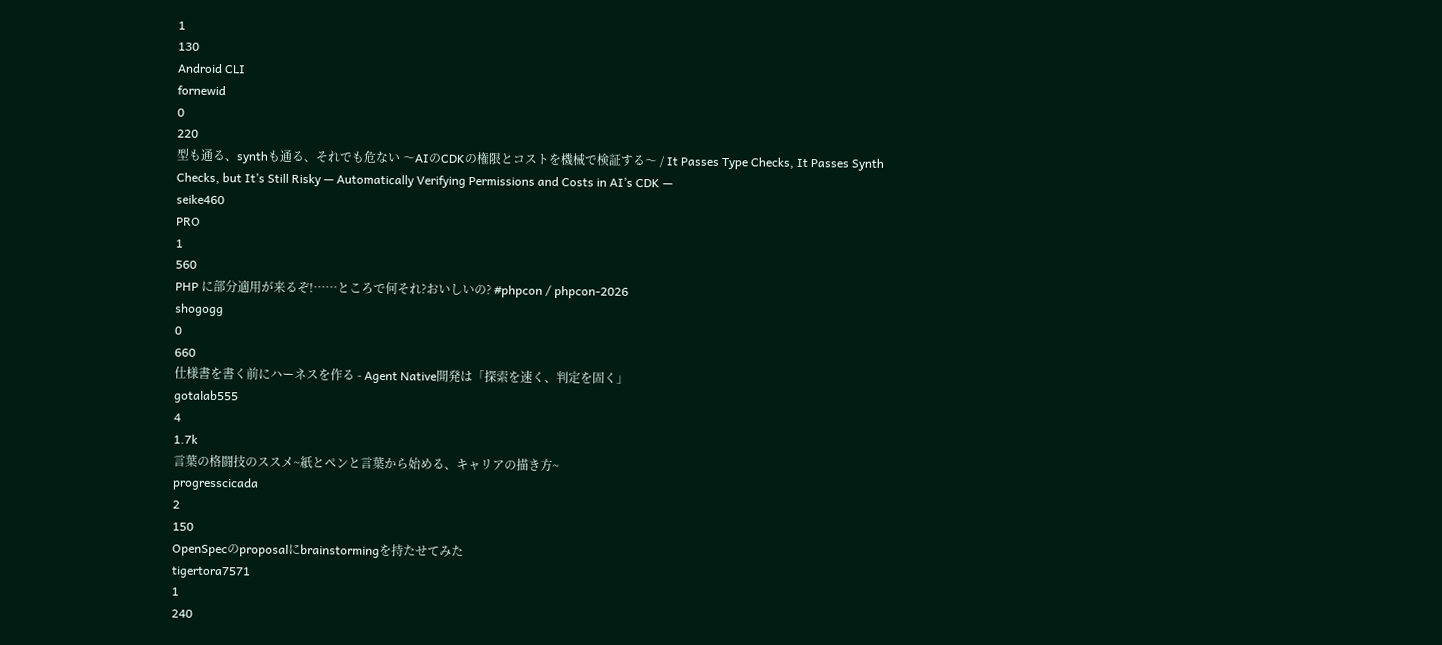1
130
Android CLI
fornewid
0
220
型も通る、synthも通る、それでも危ない 〜AIのCDKの権限とコストを機械で検証する〜 / It Passes Type Checks, It Passes Synth Checks, but It’s Still Risky — Automatically Verifying Permissions and Costs in AI’s CDK —
seike460
PRO
1
560
PHP に部分適用が来るぞ!……ところで何それ?おいしいの? #phpcon / phpcon-2026
shogogg
0
660
仕様書を書く前にハーネスを作る - Agent Native開発は「探索を速く、判定を固く」
gotalab555
4
1.7k
言葉の格闘技のススメ~紙とペンと言葉から始める、キャリアの描き方~
progresscicada
2
150
OpenSpecのproposalにbrainstormingを持たせてみた
tigertora7571
1
240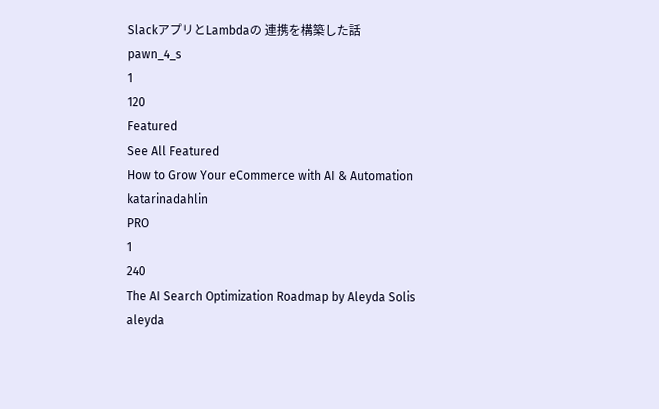SlackアプリとLambdaの 連携を構築した話
pawn_4_s
1
120
Featured
See All Featured
How to Grow Your eCommerce with AI & Automation
katarinadahlin
PRO
1
240
The AI Search Optimization Roadmap by Aleyda Solis
aleyda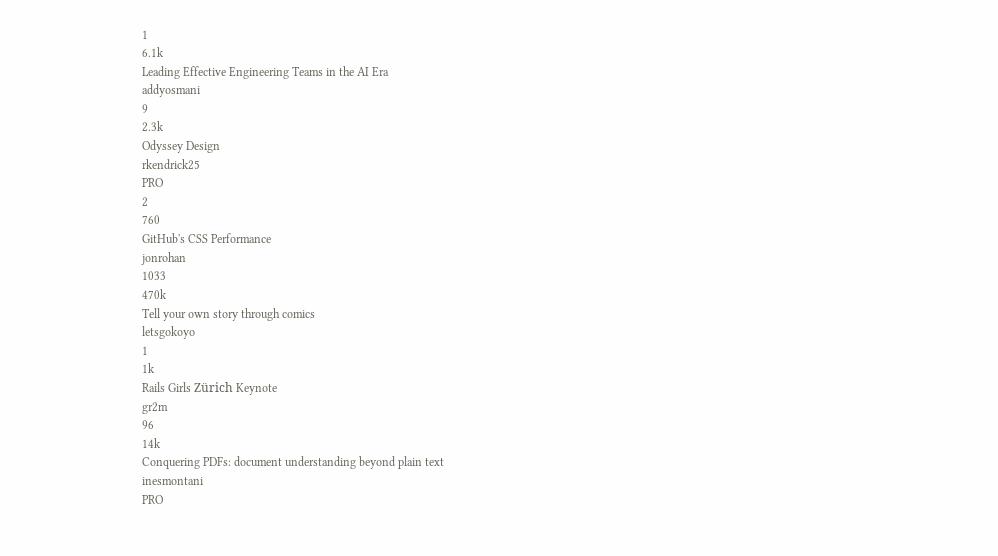1
6.1k
Leading Effective Engineering Teams in the AI Era
addyosmani
9
2.3k
Odyssey Design
rkendrick25
PRO
2
760
GitHub's CSS Performance
jonrohan
1033
470k
Tell your own story through comics
letsgokoyo
1
1k
Rails Girls Zürich Keynote
gr2m
96
14k
Conquering PDFs: document understanding beyond plain text
inesmontani
PRO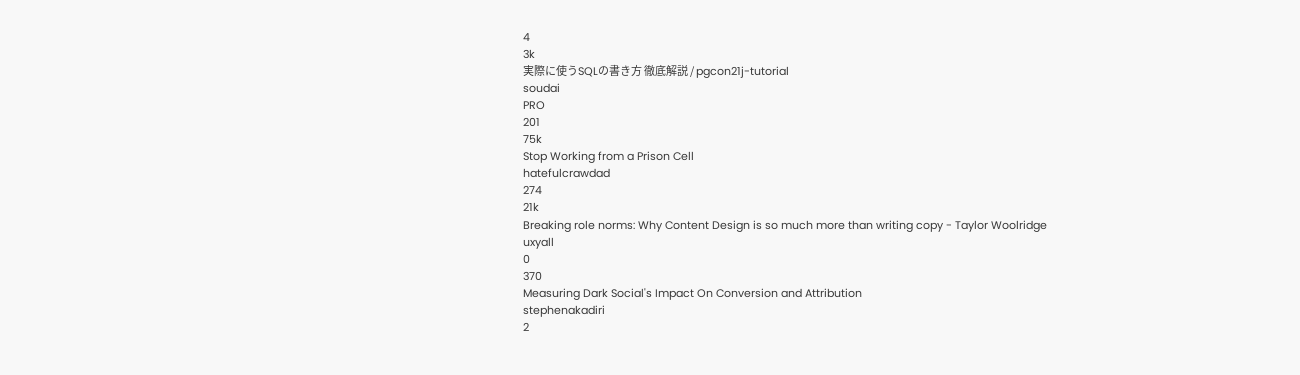4
3k
実際に使うSQLの書き方 徹底解説 / pgcon21j-tutorial
soudai
PRO
201
75k
Stop Working from a Prison Cell
hatefulcrawdad
274
21k
Breaking role norms: Why Content Design is so much more than writing copy - Taylor Woolridge
uxyall
0
370
Measuring Dark Social's Impact On Conversion and Attribution
stephenakadiri
2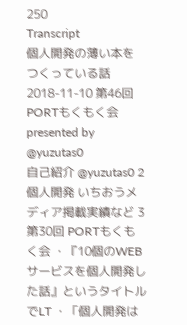250
Transcript
個人開発の薄い本を つくっている話 2018-11-10 第46回 PORTもくもく会 presented by @yuzutas0
自己紹介 @yuzutas0 2
個人開発 いちおうメディア掲載実績など 3
第30回 PORTもくもく会 ・『10個のWEBサービスを個人開発した話』というタイトルでLT ・「個人開発は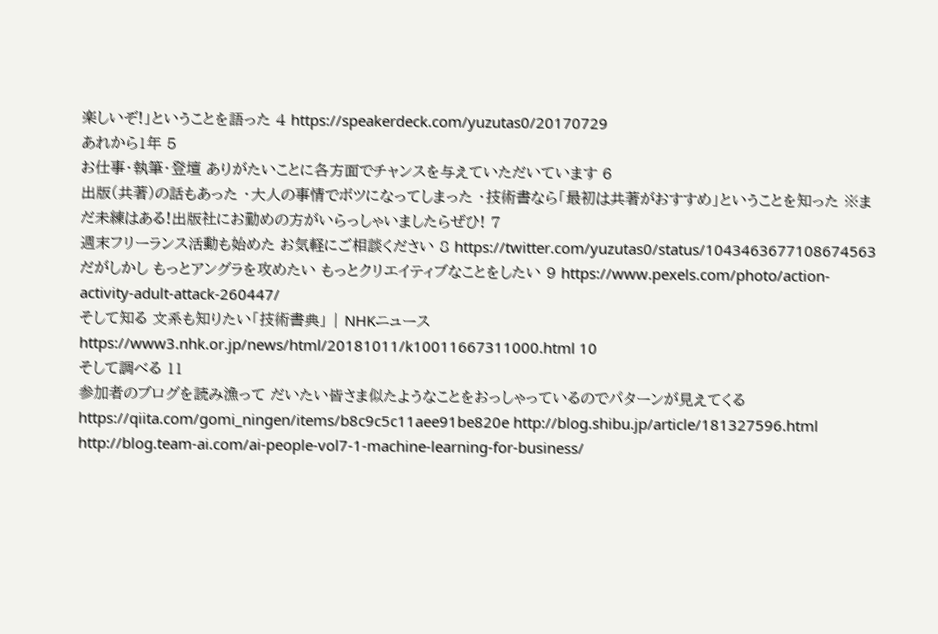楽しいぞ!」ということを語った 4 https://speakerdeck.com/yuzutas0/20170729
あれから1年 5
お仕事・執筆・登壇 ありがたいことに各方面でチャンスを与えていただいています 6
出版(共著)の話もあった ・大人の事情でボツになってしまった ・技術書なら「最初は共著がおすすめ」ということを知った ※まだ未練はある!出版社にお勤めの方がいらっしゃいましたらぜひ! 7
週末フリーランス活動も始めた お気軽にご相談ください 8 https://twitter.com/yuzutas0/status/1043463677108674563
だがしかし もっとアングラを攻めたい もっとクリエイティブなことをしたい 9 https://www.pexels.com/photo/action-activity-adult-attack-260447/
そして知る 文系も知りたい「技術書典」 | NHKニュース https://www3.nhk.or.jp/news/html/20181011/k10011667311000.html 10
そして調べる 11
参加者のブログを読み漁って だいたい皆さま似たようなことをおっしゃっているのでパターンが見えてくる https://qiita.com/gomi_ningen/items/b8c9c5c11aee91be820e http://blog.shibu.jp/article/181327596.html http://blog.team-ai.com/ai-people-vol7-1-machine-learning-for-business/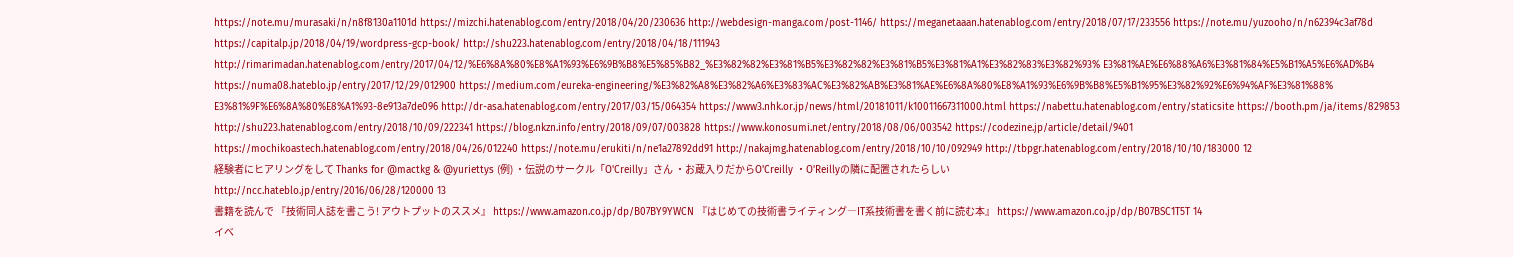https://note.mu/murasaki/n/n8f8130a1101d https://mizchi.hatenablog.com/entry/2018/04/20/230636 http://webdesign-manga.com/post-1146/ https://meganetaaan.hatenablog.com/entry/2018/07/17/233556 https://note.mu/yuzooho/n/n62394c3af78d
https://capitalp.jp/2018/04/19/wordpress-gcp-book/ http://shu223.hatenablog.com/entry/2018/04/18/111943 http://rimarimadan.hatenablog.com/entry/2017/04/12/%E6%8A%80%E8%A1%93%E6%9B%B8%E5%85%B82_%E3%82%82%E3%81%B5%E3%82%82%E3%81%B5%E3%81%A1%E3%82%83%E3%82%93% E3%81%AE%E6%88%A6%E3%81%84%E5%B1%A5%E6%AD%B4 https://numa08.hateblo.jp/entry/2017/12/29/012900 https://medium.com/eureka-engineering/%E3%82%A8%E3%82%A6%E3%83%AC%E3%82%AB%E3%81%AE%E6%8A%80%E8%A1%93%E6%9B%B8%E5%B1%95%E3%82%92%E6%94%AF%E3%81%88% E3%81%9F%E6%8A%80%E8%A1%93-8e913a7de096 http://dr-asa.hatenablog.com/entry/2017/03/15/064354 https://www3.nhk.or.jp/news/html/20181011/k10011667311000.html https://nabettu.hatenablog.com/entry/staticsite https://booth.pm/ja/items/829853 http://shu223.hatenablog.com/entry/2018/10/09/222341 https://blog.nkzn.info/entry/2018/09/07/003828 https://www.konosumi.net/entry/2018/08/06/003542 https://codezine.jp/article/detail/9401 https://mochikoastech.hatenablog.com/entry/2018/04/26/012240 https://note.mu/erukiti/n/ne1a27892dd91 http://nakajmg.hatenablog.com/entry/2018/10/10/092949 http://tbpgr.hatenablog.com/entry/2018/10/10/183000 12
経験者にヒアリングをして Thanks for @mactkg & @yuriettys (例) ・伝説のサークル「O'Creilly」さん ・お蔵入りだからO'Creilly ・O'Reillyの隣に配置されたらしい
http://ncc.hateblo.jp/entry/2016/06/28/120000 13
書籍を読んで 『技術同人誌を書こう! アウトプットのススメ』 https://www.amazon.co.jp/dp/B07BY9YWCN 『はじめての技術書ライティング―IT系技術書を書く前に読む本』 https://www.amazon.co.jp/dp/B07BSC1T5T 14
イベ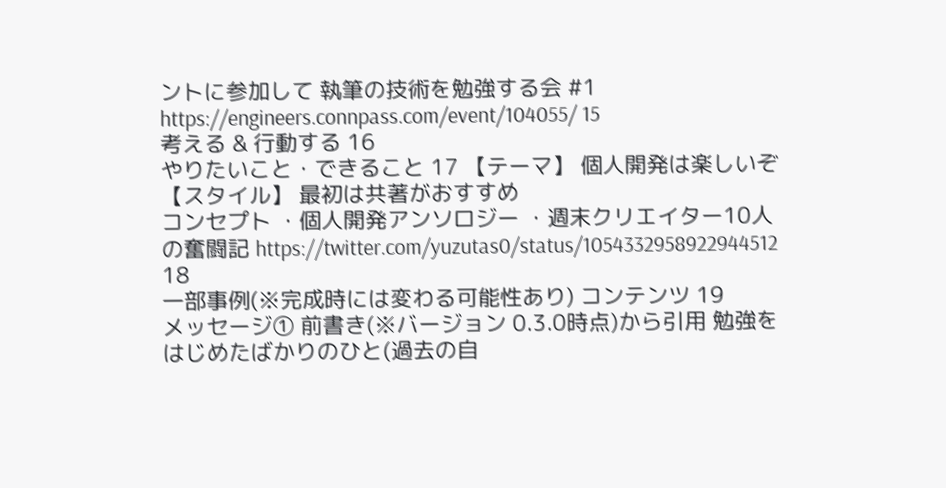ントに参加して 執筆の技術を勉強する会 #1 https://engineers.connpass.com/event/104055/ 15
考える & 行動する 16
やりたいこと・できること 17 【テーマ】 個人開発は楽しいぞ 【スタイル】 最初は共著がおすすめ
コンセプト ・個人開発アンソロジー ・週末クリエイター10人の奮闘記 https://twitter.com/yuzutas0/status/1054332958922944512 18
一部事例(※完成時には変わる可能性あり) コンテンツ 19
メッセージ① 前書き(※バージョン 0.3.0時点)から引用 勉強をはじめたばかりのひと(過去の自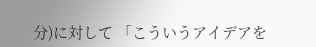分)に対して 「こういうアイデアを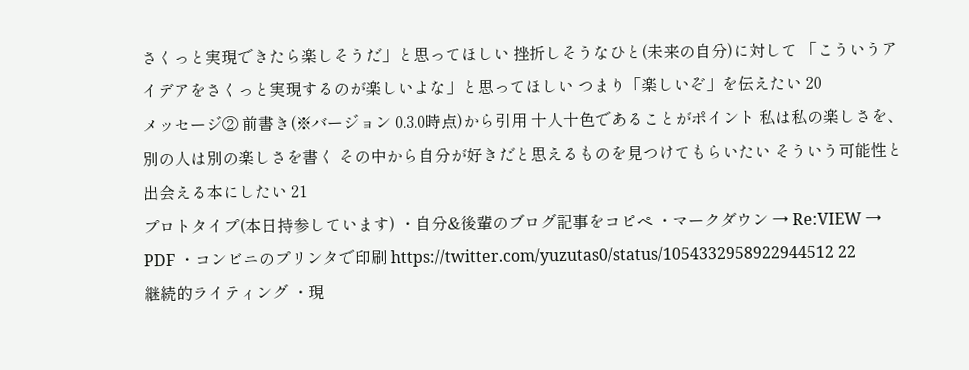さくっと実現できたら楽しそうだ」と思ってほしい 挫折しそうなひと(未来の自分)に対して 「こういうアイデアをさくっと実現するのが楽しいよな」と思ってほしい つまり「楽しいぞ」を伝えたい 20
メッセージ② 前書き(※バージョン 0.3.0時点)から引用 十人十色であることがポイント 私は私の楽しさを、別の人は別の楽しさを書く その中から自分が好きだと思えるものを見つけてもらいたい そういう可能性と出会える本にしたい 21
プロトタイプ(本日持参しています) ・自分&後輩のブログ記事をコピペ ・マークダウン → Re:VIEW → PDF ・コンビニのプリンタで印刷 https://twitter.com/yuzutas0/status/1054332958922944512 22
継続的ライティング ・現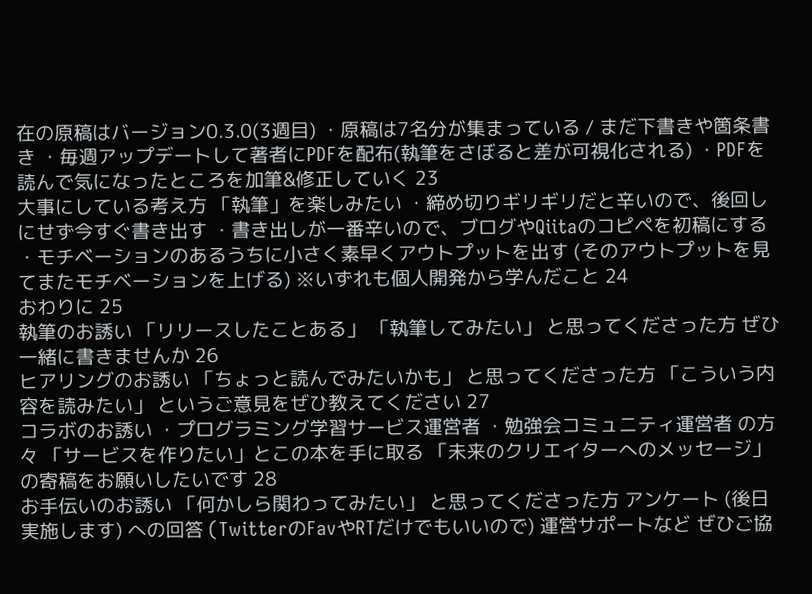在の原稿はバージョン0.3.0(3週目) ・原稿は7名分が集まっている / まだ下書きや箇条書き ・毎週アップデートして著者にPDFを配布(執筆をさぼると差が可視化される) ・PDFを読んで気になったところを加筆&修正していく 23
大事にしている考え方 「執筆」を楽しみたい ・締め切りギリギリだと辛いので、後回しにせず今すぐ書き出す ・書き出しが一番辛いので、ブログやQiitaのコピペを初稿にする ・モチベーションのあるうちに小さく素早くアウトプットを出す (そのアウトプットを見てまたモチベーションを上げる) ※いずれも個人開発から学んだこと 24
おわりに 25
執筆のお誘い 「リリースしたことある」 「執筆してみたい」 と思ってくださった方 ぜひ一緒に書きませんか 26
ヒアリングのお誘い 「ちょっと読んでみたいかも」 と思ってくださった方 「こういう内容を読みたい」 というご意見をぜひ教えてください 27
コラボのお誘い ・プログラミング学習サービス運営者 ・勉強会コミュニティ運営者 の方々 「サービスを作りたい」とこの本を手に取る 「未来のクリエイターへのメッセージ」 の寄稿をお願いしたいです 28
お手伝いのお誘い 「何かしら関わってみたい」 と思ってくださった方 アンケート (後日実施します) への回答 (TwitterのFavやRTだけでもいいので) 運営サポートなど ぜひご協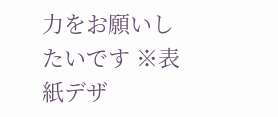力をお願いしたいです ※表紙デザ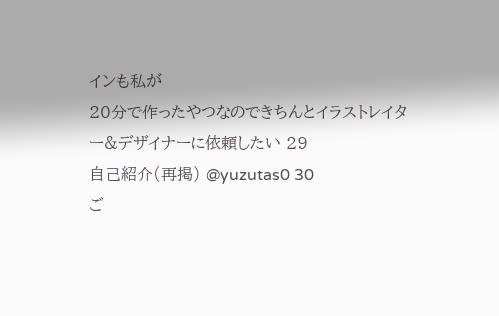インも私が
20分で作ったやつなのできちんとイラストレイター&デザイナーに依頼したい 29
自己紹介(再掲) @yuzutas0 30
ご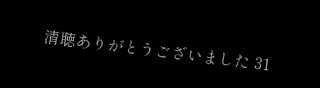清聴ありがとうございました 31